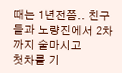때는 1년전쯤.. 친구들과 노량진에서 2차까지 술마시고
첫차를 기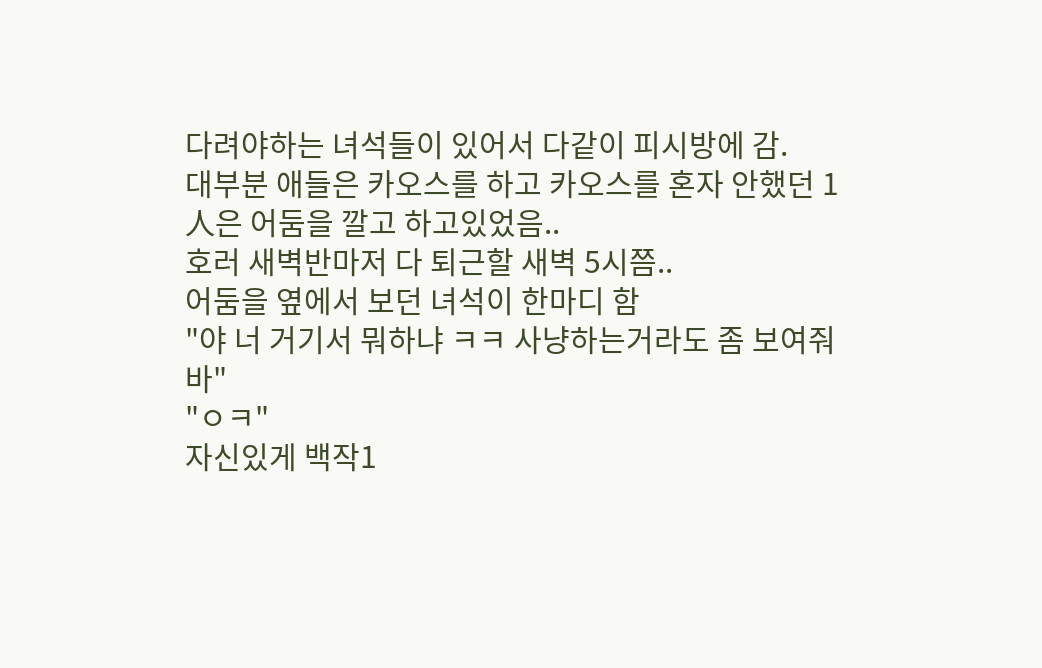다려야하는 녀석들이 있어서 다같이 피시방에 감.
대부분 애들은 카오스를 하고 카오스를 혼자 안했던 1人은 어둠을 깔고 하고있었음..
호러 새벽반마저 다 퇴근할 새벽 5시쯤..
어둠을 옆에서 보던 녀석이 한마디 함
"야 너 거기서 뭐하냐 ㅋㅋ 사냥하는거라도 좀 보여줘바"
"ㅇㅋ"
자신있게 백작1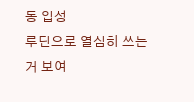동 입성
루딘으로 열심히 쓰는거 보여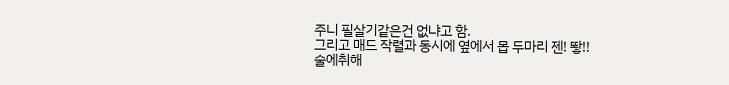주니 필살기같은건 없냐고 함.
그리고 매드 작렬과 동시에 옆에서 몹 두마리 젠! 뙇!!
술에취해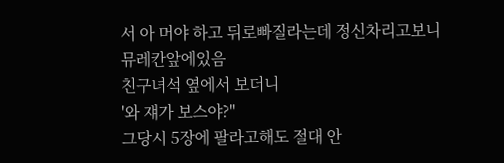서 아 머야 하고 뒤로빠질라는데 정신차리고보니
뮤레칸앞에있음
친구녀석 옆에서 보더니
'와 쟤가 보스야?"
그당시 5장에 팔라고해도 절대 안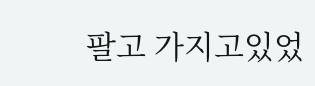팔고 가지고있었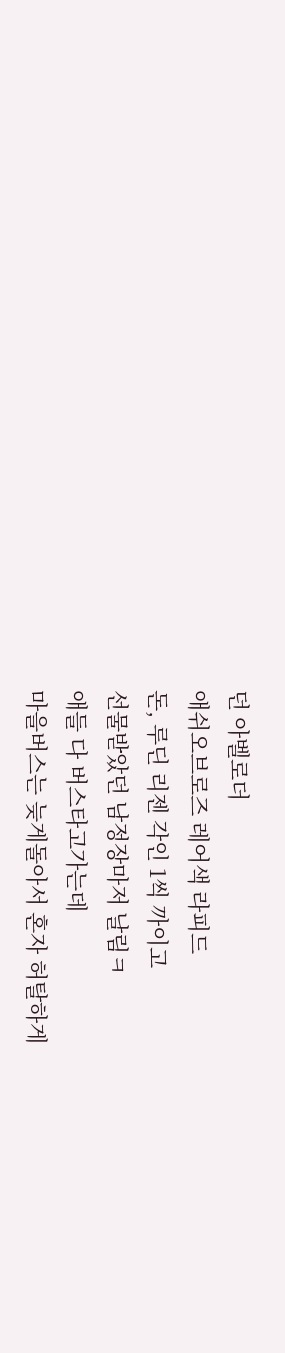던 아벨로더
애쉬오브로즈 레어색 라피드
돈, 루딘 리젠 각인 1씩 까이고
선물받았던 남정장마저 날림ㅋ
애들 다 버스타고가는데
마을버스는 늦게돌아서 혼자 허탈하게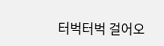터벅터벅 걸어오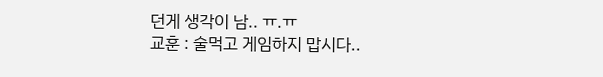던게 생각이 남.. ㅠ.ㅠ
교훈 : 술먹고 게임하지 맙시다..